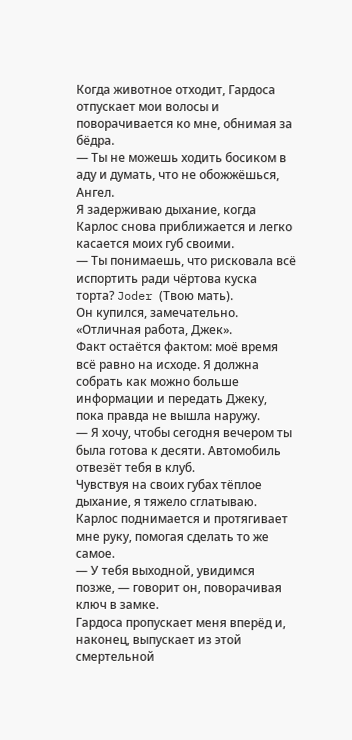Когда животное отходит, Гардоса отпускает мои волосы и поворачивается ко мне, обнимая за бёдра.
— Ты не можешь ходить босиком в аду и думать, что не обожжёшься, Ангел.
Я задерживаю дыхание, когда Карлос снова приближается и легко касается моих губ своими.
— Ты понимаешь, что рисковала всё испортить ради чёртова куска торта? Joder (Твою мать).
Он купился, замечательно. «Отличная работа, Джек».
Факт остаётся фактом: моё время всё равно на исходе. Я должна собрать как можно больше информации и передать Джеку, пока правда не вышла наружу.
— Я хочу, чтобы сегодня вечером ты была готова к десяти. Автомобиль отвезёт тебя в клуб.
Чувствуя на своих губах тёплое дыхание, я тяжело сглатываю.
Карлос поднимается и протягивает мне руку, помогая сделать то же самое.
— У тебя выходной, увидимся позже, — говорит он, поворачивая ключ в замке.
Гардоса пропускает меня вперёд и, наконец, выпускает из этой смертельной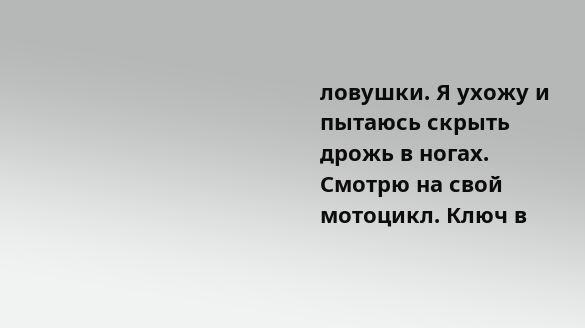ловушки. Я ухожу и пытаюсь скрыть дрожь в ногах.
Смотрю на свой мотоцикл. Ключ в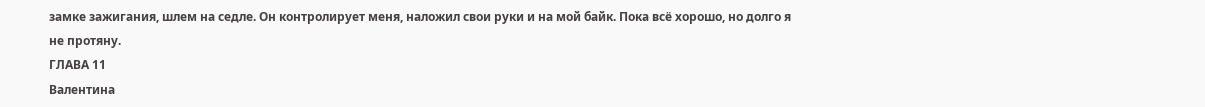замке зажигания, шлем на седле. Он контролирует меня, наложил свои руки и на мой байк. Пока всё хорошо, но долго я не протяну.
ГЛАВА 11
Валентина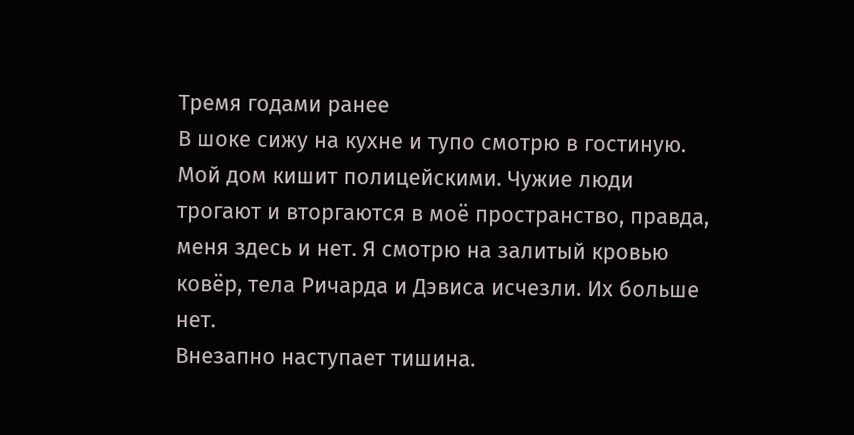Тремя годами ранее
В шоке сижу на кухне и тупо смотрю в гостиную. Мой дом кишит полицейскими. Чужие люди трогают и вторгаются в моё пространство, правда, меня здесь и нет. Я смотрю на залитый кровью ковёр, тела Ричарда и Дэвиса исчезли. Их больше нет.
Внезапно наступает тишина.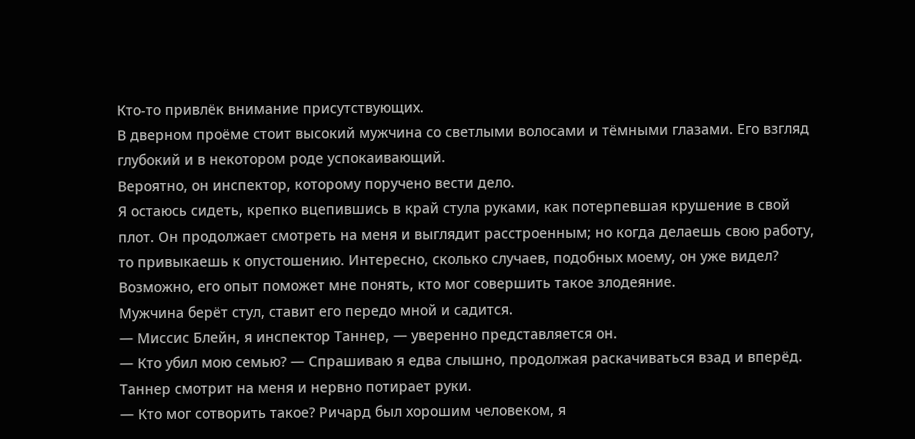Кто-то привлёк внимание присутствующих.
В дверном проёме стоит высокий мужчина со светлыми волосами и тёмными глазами. Его взгляд глубокий и в некотором роде успокаивающий.
Вероятно, он инспектор, которому поручено вести дело.
Я остаюсь сидеть, крепко вцепившись в край стула руками, как потерпевшая крушение в свой плот. Он продолжает смотреть на меня и выглядит расстроенным; но когда делаешь свою работу, то привыкаешь к опустошению. Интересно, сколько случаев, подобных моему, он уже видел? Возможно, его опыт поможет мне понять, кто мог совершить такое злодеяние.
Мужчина берёт стул, ставит его передо мной и садится.
— Миссис Блейн, я инспектор Таннер, — уверенно представляется он.
— Кто убил мою семью? — Спрашиваю я едва слышно, продолжая раскачиваться взад и вперёд.
Таннер смотрит на меня и нервно потирает руки.
— Кто мог сотворить такое? Ричард был хорошим человеком, я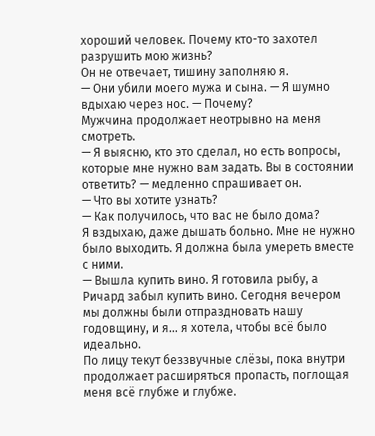хороший человек. Почему кто-то захотел разрушить мою жизнь?
Он не отвечает, тишину заполняю я.
— Они убили моего мужа и сына. — Я шумно вдыхаю через нос. — Почему?
Мужчина продолжает неотрывно на меня смотреть.
— Я выясню, кто это сделал, но есть вопросы, которые мне нужно вам задать. Вы в состоянии ответить? — медленно спрашивает он.
— Что вы хотите узнать?
— Как получилось, что вас не было дома?
Я вздыхаю, даже дышать больно. Мне не нужно было выходить. Я должна была умереть вместе с ними.
— Вышла купить вино. Я готовила рыбу, а Ричард забыл купить вино. Сегодня вечером мы должны были отпраздновать нашу годовщину, и я… я хотела, чтобы всё было идеально.
По лицу текут беззвучные слёзы, пока внутри продолжает расширяться пропасть, поглощая меня всё глубже и глубже.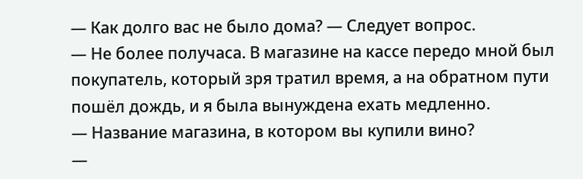— Как долго вас не было дома? — Следует вопрос.
— Не более получаса. В магазине на кассе передо мной был покупатель, который зря тратил время, а на обратном пути пошёл дождь, и я была вынуждена ехать медленно.
— Название магазина, в котором вы купили вино?
—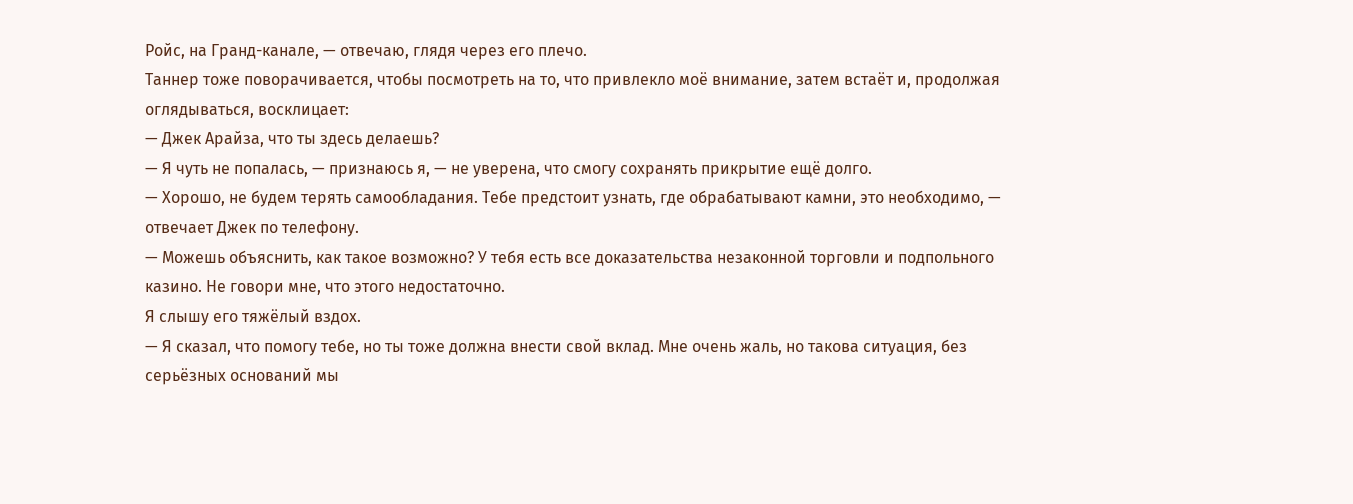Ройс, на Гранд-канале, — отвечаю, глядя через его плечо.
Таннер тоже поворачивается, чтобы посмотреть на то, что привлекло моё внимание, затем встаёт и, продолжая оглядываться, восклицает:
— Джек Арайза, что ты здесь делаешь?
— Я чуть не попалась, — признаюсь я, — не уверена, что смогу сохранять прикрытие ещё долго.
— Хорошо, не будем терять самообладания. Тебе предстоит узнать, где обрабатывают камни, это необходимо, — отвечает Джек по телефону.
— Можешь объяснить, как такое возможно? У тебя есть все доказательства незаконной торговли и подпольного казино. Не говори мне, что этого недостаточно.
Я слышу его тяжёлый вздох.
— Я сказал, что помогу тебе, но ты тоже должна внести свой вклад. Мне очень жаль, но такова ситуация, без серьёзных оснований мы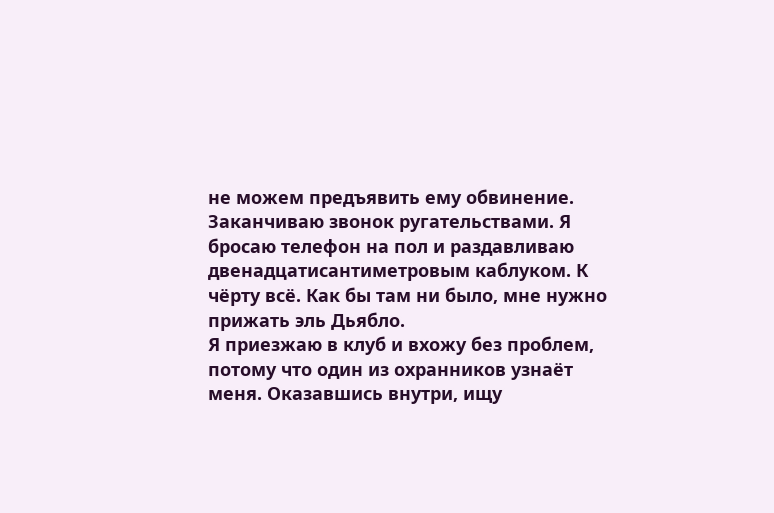не можем предъявить ему обвинение.
Заканчиваю звонок ругательствами. Я бросаю телефон на пол и раздавливаю двенадцатисантиметровым каблуком. К чёрту всё. Как бы там ни было, мне нужно прижать эль Дьябло.
Я приезжаю в клуб и вхожу без проблем, потому что один из охранников узнаёт меня. Оказавшись внутри, ищу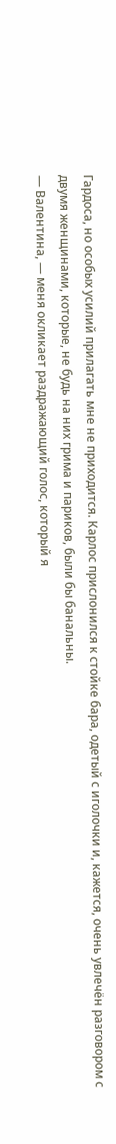Гардоса, но особых усилий прилагать мне не приходится. Карлос прислонился к стойке бара, одетый с иголочки и, кажется, очень увлечён разговором с двумя женщинами, которые, не будь на них грима и париков, были бы банальны.
— Валентина, — меня окликает раздражающий голос, который я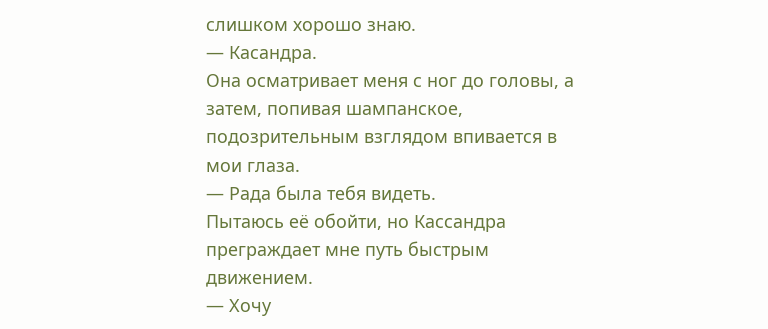слишком хорошо знаю.
— Касандра.
Она осматривает меня с ног до головы, а затем, попивая шампанское, подозрительным взглядом впивается в мои глаза.
— Рада была тебя видеть.
Пытаюсь её обойти, но Кассандра преграждает мне путь быстрым движением.
— Хочу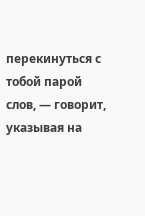перекинуться с тобой парой слов, — говорит, указывая на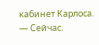кабинет Карлоса. — Сейчас.